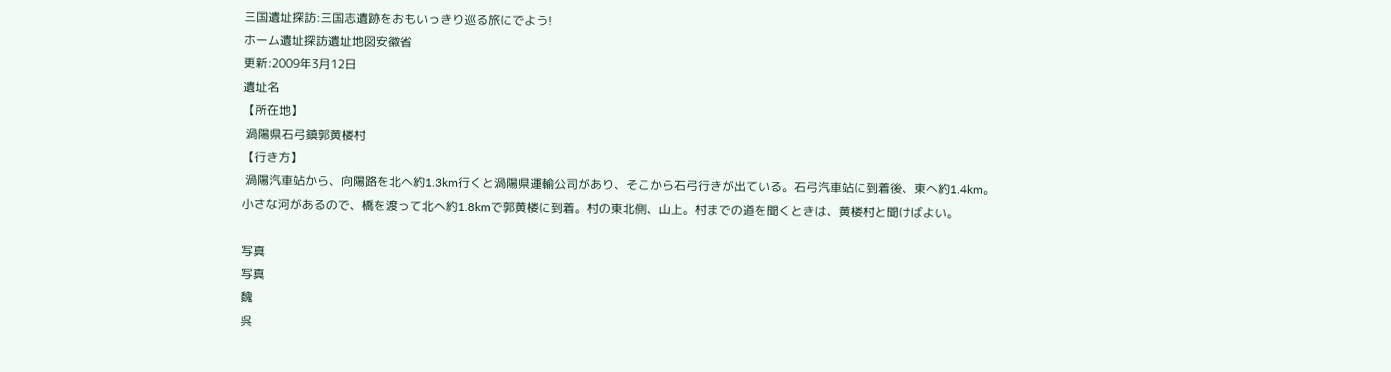三国遺址探訪:三国志遺跡をおもいっきり巡る旅にでよう!
ホーム遺址探訪遺址地図安徽省
更新:2009年3月12日
遺址名
【所在地】
 渦陽県石弓鎮郭黄楼村
【行き方】
 渦陽汽車站から、向陽路を北へ約1.3km行くと渦陽県運輸公司があり、そこから石弓行きが出ている。石弓汽車站に到着後、東へ約1.4km。小さな河があるので、橋を渡って北へ約1.8kmで郭黄楼に到着。村の東北側、山上。村までの道を聞くときは、黄楼村と聞けばよい。

写真
写真
魏
呉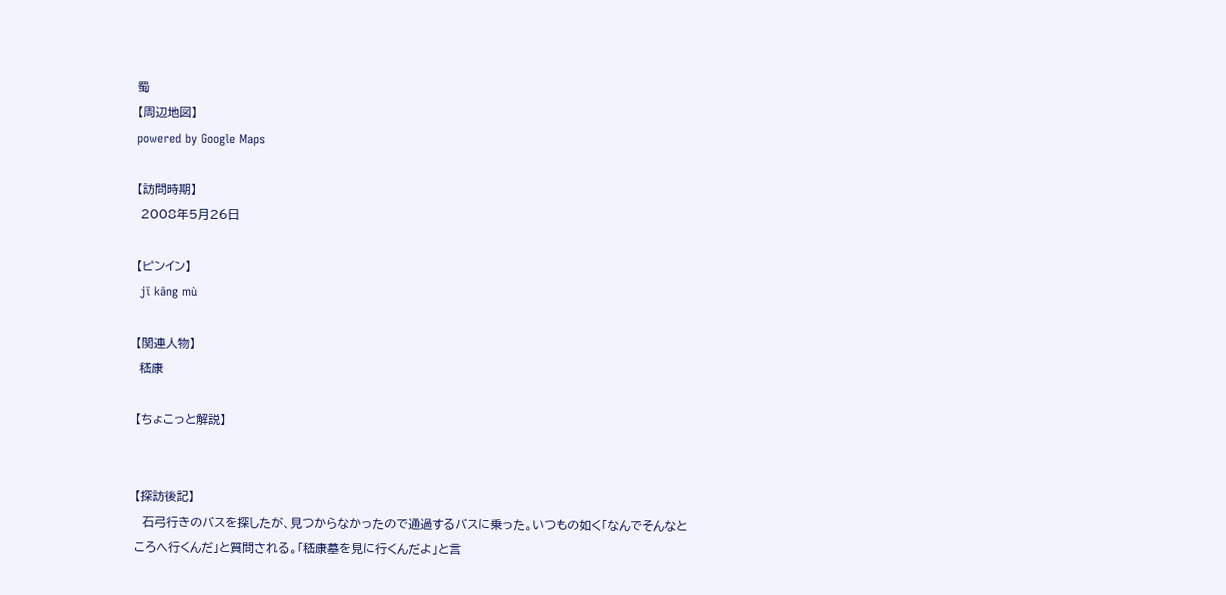蜀
【周辺地図】
powered by Google Maps

【訪問時期】
 2008年5月26日

【ピンイン】
 jī kāng mù

【関連人物】
 嵇康

【ちょこっと解説】


【探訪後記】
  石弓行きのバスを探したが、見つからなかったので通過するバスに乗った。いつもの如く「なんでそんなところへ行くんだ」と質問される。「嵇康墓を見に行くんだよ」と言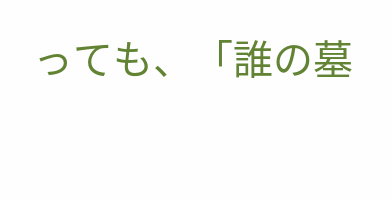っても、「誰の墓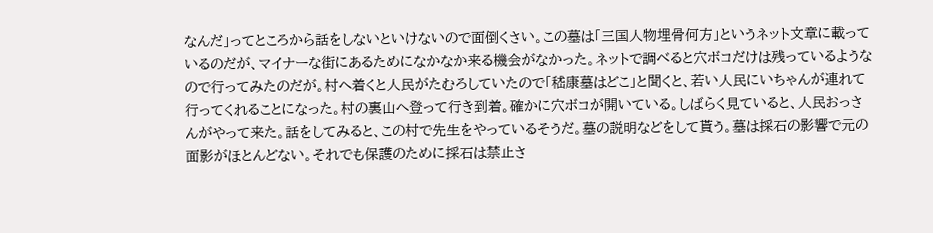なんだ」ってところから話をしないといけないので面倒くさい。この墓は「三国人物埋骨何方」というネット文章に載っているのだが、マイナーな街にあるためになかなか来る機会がなかった。ネットで調べると穴ボコだけは残っているようなので行ってみたのだが。村へ着くと人民がたむろしていたので「嵇康墓はどこ」と聞くと、若い人民にいちゃんが連れて行ってくれることになった。村の裏山へ登って行き到着。確かに穴ボコが開いている。しばらく見ていると、人民おっさんがやって来た。話をしてみると、この村で先生をやっているそうだ。墓の説明などをして貰う。墓は採石の影響で元の面影がほとんどない。それでも保護のために採石は禁止さ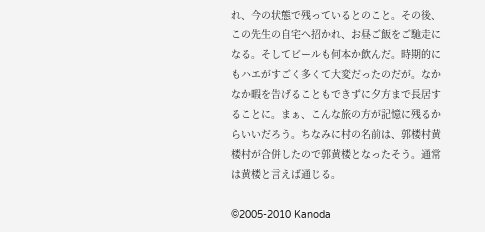れ、今の状態で残っているとのこと。その後、この先生の自宅へ招かれ、お昼ご飯をご馳走になる。そしてビールも何本か飲んだ。時期的にもハエがすごく多くて大変だったのだが。なかなか暇を告げることもできずに夕方まで長居することに。まぁ、こんな旅の方が記憶に残るからいいだろう。ちなみに村の名前は、郭楼村黄楼村が合併したので郭黄楼となったそう。通常は黄楼と言えば通じる。

©2005-2010 Kanoda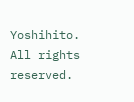Yoshihito. All rights reserved.